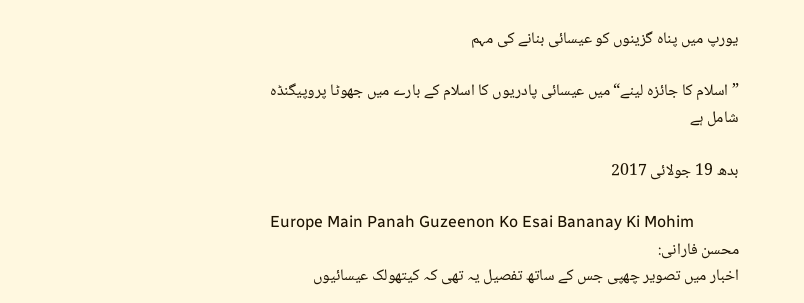یورپ میں پناہ گزینوں کو عیسائی بنانے کی مہم

”اسلام کا جائزہ لینے“میں عیسائی پادریوں کا اسلام کے بارے میں جھوٹا پروپیگنڈہ شامل ہے

بدھ 19 جولائی 2017

Europe Main Panah Guzeenon Ko Esai Bananay Ki Mohim
محسن فارانی:
اخبار میں تصویر چھپی جس کے ساتھ تفصیل یہ تھی کہ کیتھولک عیسائیوں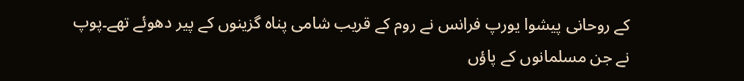کے روحانی پیشوا یورپ فرانس نے روم کے قریب شامی پناہ گزینوں کے پیر دھوئے تھے۔پوپ نے جن مسلمانوں کے پاؤں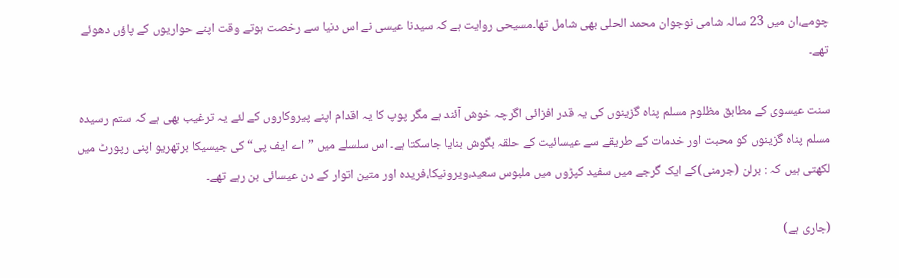چومے،ان میں 23 سالہ شامی نوجوان محمد الحلی بھی شامل تھا۔مسیحی روایت ہے کہ سیدنا عیسی نے اس دنیا سے رخصت ہوتے وقت اپنے حواریوں کے پاؤں دھوئے تھے۔

سنت عیسوی کے مطابق مظلوم مسلم پناہ گزینوں کی یہ قدر افزائی اگرچہ خوش آئند ہے مگر پوپ کا یہ اقدام اپنے پیروکاروں کے لئے یہ ترغیب بھی ہے کہ ستم رسیدہ مسلم پناہ گزینوں کو محبت اور خدمات کے طریقے سے عیسائیت کے حلقہ بگوش بنایا جاسکتا ہے۔ اس سلسلے میں ”اے ایف پی“ کی جیسیکا برتھریو اپنی رپورٹ میں لکھتی ہیں کہ : برلن (جرمنی)کے ایک گرجے میں سفید کپڑوں میں ملبوس سعید،ویرونیکا،فریدہ اور متین اتوار کے دن عیسائی بن رہے تھے۔

(جاری ہے)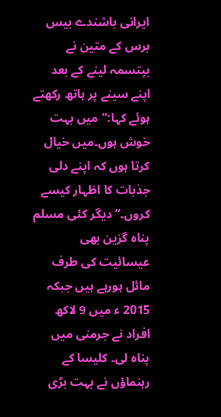ایرانی باشندے بیس برس کے متین نے بپتسمہ لینے کے بعد اپنے سینے پر ہاتھ رکھتے ہوئے کہا:”میں بہت خوش ہوں۔میں خیال کرتا ہوں کہ اپنے دلی جذبات کا اظہار کیسے کروں۔“ دیگر کئی مسلم پناہ گزین بھی عیسائیت کی طرف مائل ہورہے ہیں جبکہ 2015 ء میں 9 لاکھ افراد نے جرمنی میں پناہ لی۔ کلیسا کے رہنماؤں نے بہت بڑی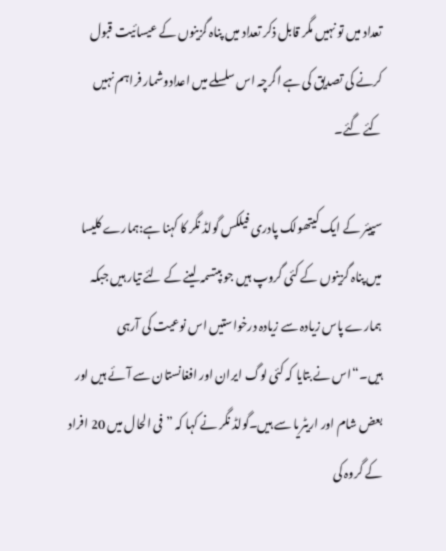تعداد میں تو نہیں مگر قابل ذکر تعداد میں پناہ گزینوں کے عیسائیت قبول کرنے کی تصدیق کی ہے اگرچہ اس سلسلے میں اعدادوشمار فراہم نہیں کئے گئے۔

سپیئر کے ایک کیتھولک پادری فیلکس گولڈ نگر کا کہنا ہے:ہمارے کلیسا میں پناہ گزینوں کے کئی گروپ ہیں جو بپتسمہ لینے کے لئے تیار ہیں جبکہ ہمارے پاس زیادہ سے زیادہ درخواستیں اس نوعیت کی آرہی ہیں۔“اس نے بتایا کہ کئی لوگ ایران اور افغانستان سے آئے ہیں اور بعض شام اور اریٹریا سے ہیں۔گولڈ نگر نے کہا کہ ”فی الحال میں 20 افراد کے گروہ کی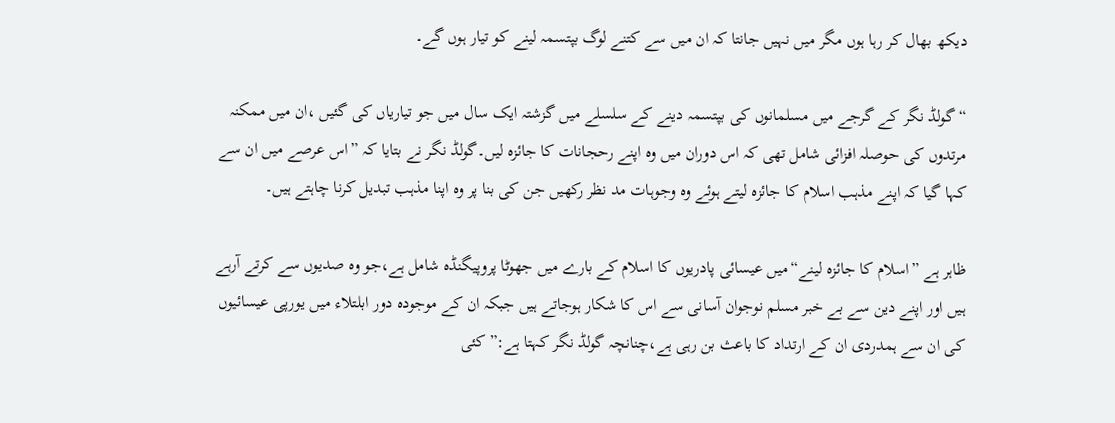دیکھ بھال کر رہا ہوں مگر میں نہیں جانتا کہ ان میں سے کتنے لوگ بپتسمہ لینے کو تیار ہوں گے۔

“ گولڈ نگر کے گرجے میں مسلمانوں کی بپتسمہ دینے کے سلسلے میں گزشتہ ایک سال میں جو تیاریاں کی گئیں ،ان میں ممکنہ مرتدوں کی حوصلہ افزائی شامل تھی کہ اس دوران میں وہ اپنے رحجانات کا جائزہ لیں۔گولڈ نگر نے بتایا کہ ”اس عرصے میں ان سے کہا گیا کہ اپنے مذہب اسلام کا جائزہ لیتے ہوئے وہ وجوہات مد نظر رکھیں جن کی بنا پر وہ اپنا مذہب تبدیل کرنا چاہتے ہیں۔

ظاہر ہے ”اسلام کا جائزہ لینے“میں عیسائی پادریوں کا اسلام کے بارے میں جھوٹا پروپیگنڈہ شامل ہے،جو وہ صدیوں سے کرتے آرہے ہیں اور اپنے دین سے بے خبر مسلم نوجوان آسانی سے اس کا شکار ہوجاتے ہیں جبکہ ان کے موجودہ دور ابلتلاء میں یورپی عیسائیوں کی ان سے ہمدردی ان کے ارتداد کا باعث بن رہی ہے،چنانچہ گولڈ نگر کہتا ہے:”کئی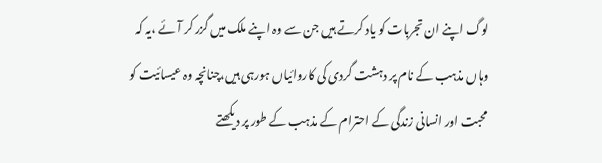لوگ اپنے ان تجربات کو یاد کرتے ہیں جن سے وہ اپنے ملک میں گزر کر آئے ،یہ کہ وہاں مذہب کے نام پر دہشت گردی کی کاروائیاں ہورہی ہیں،چنانچہ وہ عیسائیت کو محبت اور انسانی زندگی کے احترام کے مذہب کے طور پر دیکھتے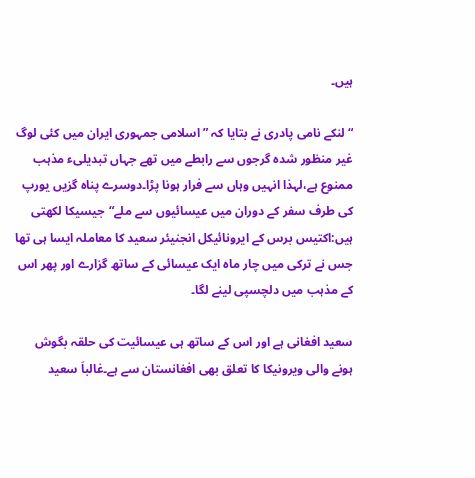ہیں۔

“ لنکے نامی پادری نے بتایا کہ ”اسلامی جمہوری ایران میں کئی لوگ غیر منظور شدہ گرجوں سے رابطے میں تھے جہاں تبدیلیء مذہب ممنوع ہے،لہذا انہیں وہاں سے فرار ہونا پڑا۔دوسرے پناہ گزیں یورپ کی طرف سفر کے دوران میں عیسائیوں سے ملے“جیسیکا لکھتی ہیں:اکتیس برس کے ایرونائیکل انجنیئر سعید کا معاملہ ایسا ہی تھا جس نے ترکی میں چار ماہ ایک عیسائی کے ساتھ گزارے اور پھر اس کے مذہب میں دلچسپی لینے لگا۔

سعید افغانی ہے اور اس کے ساتھ ہی عیسائیت کی حلقہ بگوش ہونے والی ویرونیکا کا تعلق بھی افغانستان سے ہے۔غالباَ سعید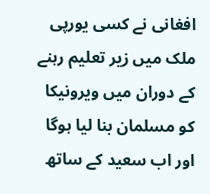افغانی نے کسی یورپی ملک میں زیر تعلیم رہنے کے دوران میں ویرونیکا کو مسلمان بنا لیا ہوگا اور اب سعید کے ساتھ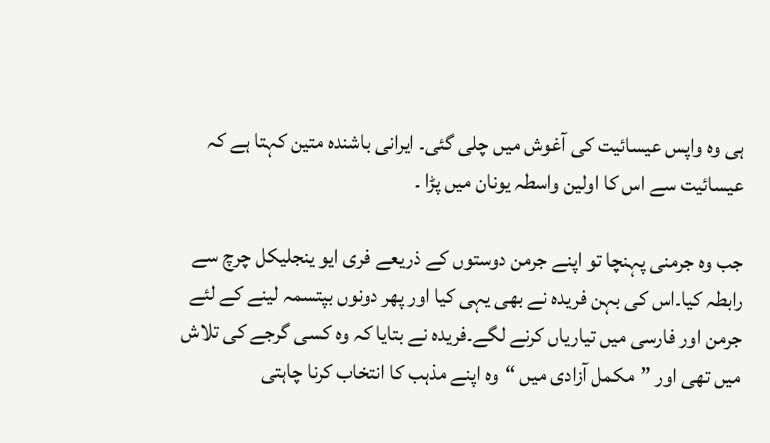ہی وہ واپس عیسائیت کی آغوش میں چلی گئی۔ ایرانی باشندہ متین کہتا ہے کہ عیسائیت سے اس کا اولین واسطہ یونان میں پڑا ۔

جب وہ جرمنی پہنچا تو اپنے جرمن دوستوں کے ذریعے فری ایو ینجلیکل چرچ سے رابطہ کیا۔اس کی بہن فریدہ نے بھی یہی کیا اور پھر دونوں بپتسمہ لینے کے لئے جرمن اور فارسی میں تیاریاں کرنے لگے۔فریدہ نے بتایا کہ وہ کسی گرجے کی تلاش میں تھی اور ”مکمل آزادی میں “وہ اپنے مذہب کا انتخاب کرنا چاہتی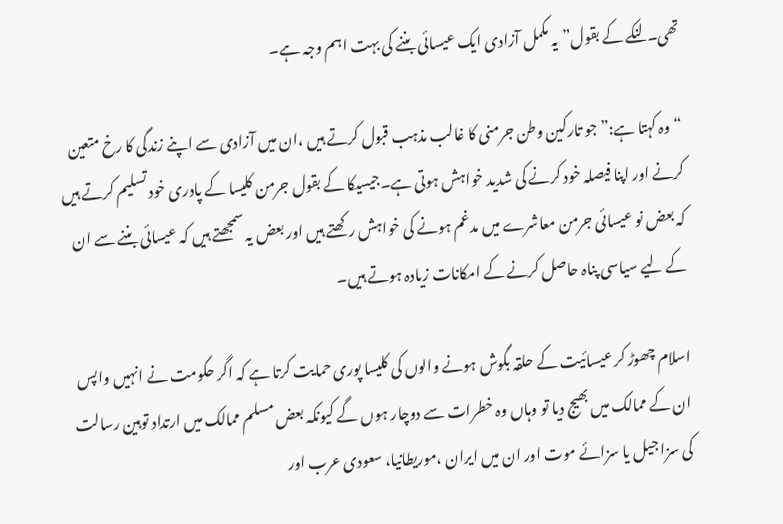تھی۔لنکے کے بقول”یہ مکمل آزادی ایک عیسائی بننے کی بہت اہم وجہ ہے۔

“وہ کہتا ہے:”جو تارکین وطن جرمنی کا غالب مذہب قبول کرتے ہیں ،ان میں آزادی سے اپنے زندگی کا رخ متعین کرنے اور اپنا فیصلہ خود کرنے کی شدید خواہش ہوتی ہے۔جیسیکا کے بقول جرمن کلیسا کے پادری خود تسلیم کرتے ہیں کہ بعض نو عیسائی جرمن معاشرے میں مدغم ہونے کی خواہش رکھتے ہیں اور بعض یہ سمجھتے ہیں کہ عیسائی بننے سے ان کے لیے سیاسی پناہ حاصل کرنے کے امکانات زیادہ ہوتے ہیں۔

اسلام چھوڑ کر عیسائیت کے حلقہ بگوش ہونے والوں کی کلیسا پوری حمایت کرتا ہے کہ اگر حکومت نے انہیں واپس ان کے ممالک میں بھیج دیا تو وہاں وہ خطرات سے دوچار ہوں گے کیونکہ بعض مسلم ممالک میں ارتداد توہین رسالت کی سزا جیل یا سزائے موت اور ان میں ایران ،موریطانیا، سعودی عرب اور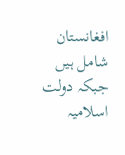افغانستان شامل ہیں جبکہ دولت اسلامیہ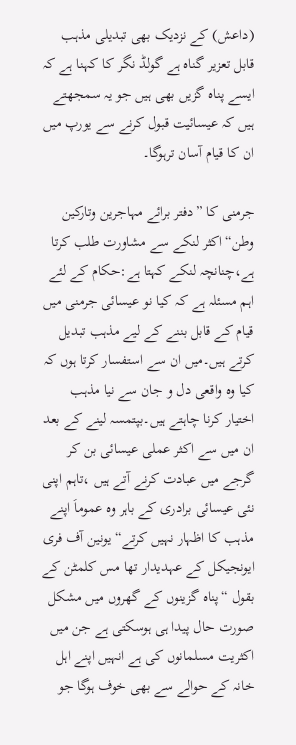(داعش) کے نزدیک بھی تبدیلی مذہب قابل تعزیر گناہ ہے گولڈ نگر کا کہنا ہے کہ ایسے پناہ گزیں بھی ہیں جو یہ سمجھتے ہیں کہ عیسائیت قبول کرنے سے یورپ میں ان کا قیام آسان ترہوگا۔

جرمنی کا ”دفتر برائے مہاجرین وتارکین وطن“اکثر لنکے سے مشاورت طلب کرتا ہے،چنانچہ لنکے کہتا ہے:حکام کے لئے اہم مسئلہ ہے کہ کیا نو عیسائی جرمنی میں قیام کے قابل بننے کے لیے مذہب تبدیل کرتے ہیں۔میں ان سے استفسار کرتا ہوں کہ کیا وہ واقعی دل و جان سے نیا مذہب اختیار کرنا چاہتے ہیں۔بپتمسہ لینے کے بعد ان میں سے اکثر عملی عیسائی بن کر گرجے میں عبادت کرنے آتے ہیں ،تاہم اپنی نئی عیسائی برادری کے باہر وہ عموماَ اپنے مذہب کا اظہار نہیں کرتے“یونین آف فری ایونجیکل کے عہدیدار تھا مس کلمٹن کے بقول “پناہ گزینوں کے گھروں میں مشکل صورت حال پیدا ہی ہوسکتی ہے جن میں اکثریت مسلمانوں کی ہے انہیں اپنے اہل خانہ کے حوالے سے بھی خوف ہوگا جو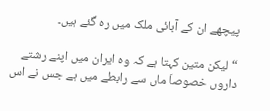پیچھے ان کے آبائی ملک میں رہ گئے ہیں۔

“لیکن متین کہتا ہے کہ وہ ایران میں اپنے رشتے داروں خصوصاَ ماں سے رابطے میں ہے جس نے اس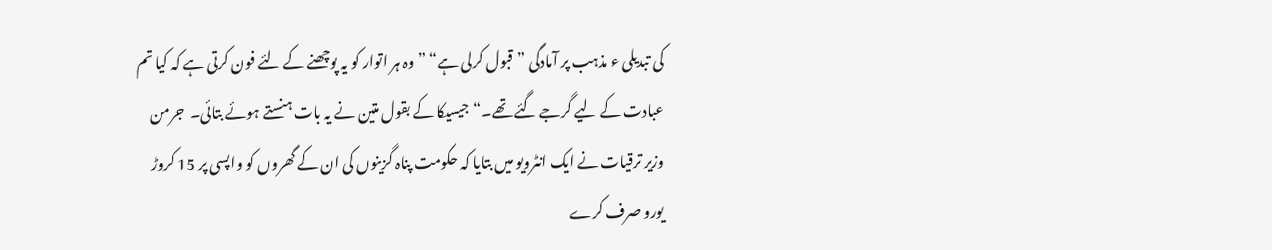کی تبدیلی ء مذہب پر آمادگی ”قبول کرلی ہے“ ”وہ ہر اتوار کو یہ پوچھنے کے لئے فون کرتی ہے کہ کیا تم عبادت کے لیے گرجے گئے تھے۔“جیسیکا کے بقول متین نے یہ بات ہنستے ہوئے بتائی۔  جرمن وزیر ترقیات نے ایک انٹرویو میں بتایا کہ حکومت پناہ گزینوں کی ان کے گھروں کو واپسی پر 15 کروڑ یورو صرف کرے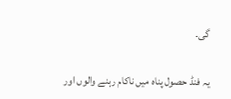گی۔

یہ فنڈ حصول پناہ میں ناکام رہنے والوں اور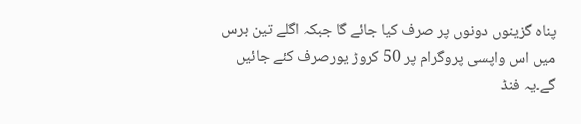پناہ گزینوں دونوں پر صرف کیا جائے گا جبکہ اگلے تین برس میں اس واپسی پروگرام پر 50 کروڑ یورصرف کئے جائیں گے۔یہ فنڈ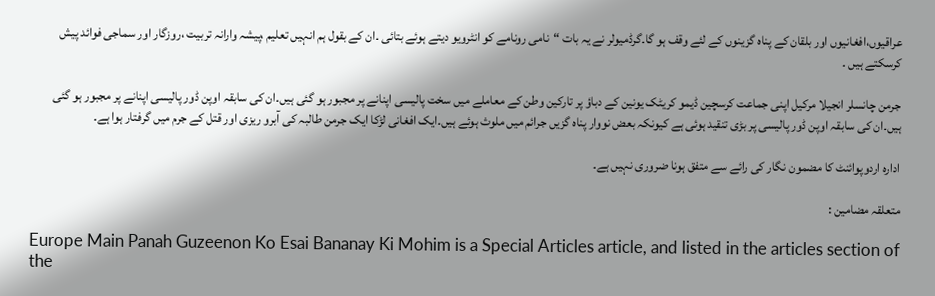عراقیوں،افغانیوں اور بلقان کے پناہ گزینوں کے لئے وقف ہو گا۔گرڈمیولر نے یہ بات “نامی رونامے کو انٹرویو دیتے ہوئے بتائی ۔ان کے بقول ہم انہیں تعلیم ،پیشہ وارانہ تربیت ،روزگار اور سماجی فوائد پیش کرسکتے ہیں ۔

جرمن چانسلر انجیلا مرکیل اپنی جماعت کرسچین ڈیمو کریٹک یونین کے دباؤ پر تارکین وطن کے معاملے میں سخت پالیسی اپنانے پر مجبور ہو گئی ہیں۔ان کی سابقہ اوپن ڈور پالیسی اپنانے پر مجبور ہو گئی ہیں۔ان کی سابقہ اوپن ڈور پالیسی پر بڑی تنقید ہوئی ہے کیونکہ بعض نووار پناہ گزیں جرائم میں ملوث ہوئے ہیں۔ایک افغانی لڑکا ایک جرمن طالبہ کی آبرو ریزی اور قتل کے جرم میں گرفتار ہوا ہے۔

ادارہ اردوپوائنٹ کا مضمون نگار کی رائے سے متفق ہونا ضروری نہیں ہے۔

متعلقہ مضامین :

Europe Main Panah Guzeenon Ko Esai Bananay Ki Mohim is a Special Articles article, and listed in the articles section of the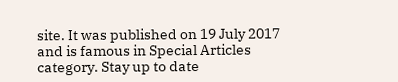site. It was published on 19 July 2017 and is famous in Special Articles category. Stay up to date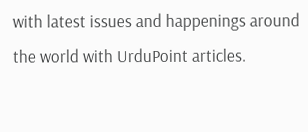with latest issues and happenings around the world with UrduPoint articles.